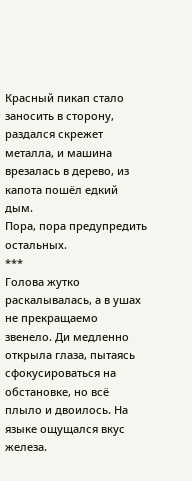Красный пикап стало заносить в сторону, раздался скрежет металла, и машина врезалась в дерево, из капота пошёл едкий дым.
Пора, пора предупредить остальных.
***
Голова жутко раскалывалась, а в ушах не прекращаемо звенело. Ди медленно открыла глаза, пытаясь сфокусироваться на обстановке, но всё плыло и двоилось. На языке ощущался вкус железа.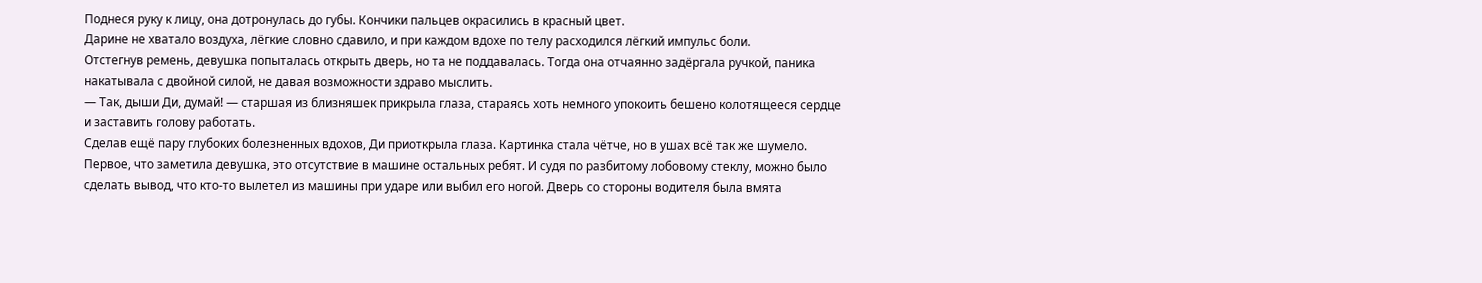Поднеся руку к лицу, она дотронулась до губы. Кончики пальцев окрасились в красный цвет.
Дарине не хватало воздуха, лёгкие словно сдавило, и при каждом вдохе по телу расходился лёгкий импульс боли.
Отстегнув ремень, девушка попыталась открыть дверь, но та не поддавалась. Тогда она отчаянно задёргала ручкой, паника накатывала с двойной силой, не давая возможности здраво мыслить.
— Так, дыши Ди, думай! — старшая из близняшек прикрыла глаза, стараясь хоть немного упокоить бешено колотящееся сердце и заставить голову работать.
Сделав ещё пару глубоких болезненных вдохов, Ди приоткрыла глаза. Картинка стала чётче, но в ушах всё так же шумело.
Первое, что заметила девушка, это отсутствие в машине остальных ребят. И судя по разбитому лобовому стеклу, можно было сделать вывод, что кто-то вылетел из машины при ударе или выбил его ногой. Дверь со стороны водителя была вмята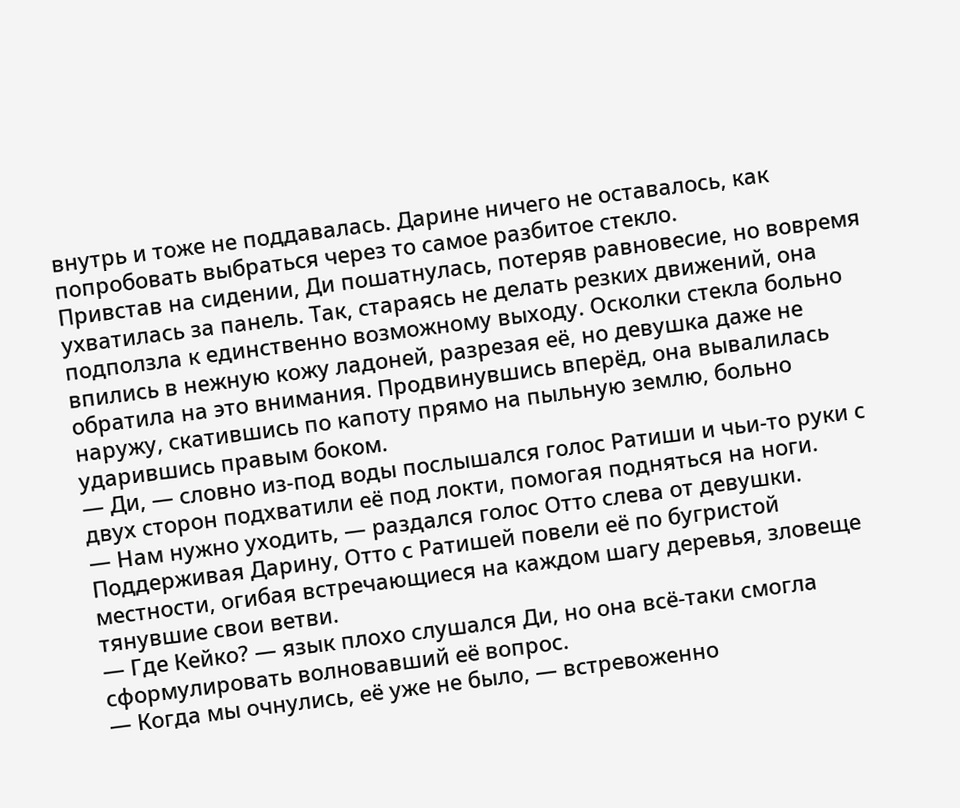внутрь и тоже не поддавалась. Дарине ничего не оставалось, как попробовать выбраться через то самое разбитое стекло.
Привстав на сидении, Ди пошатнулась, потеряв равновесие, но вовремя ухватилась за панель. Так, стараясь не делать резких движений, она подползла к единственно возможному выходу. Осколки стекла больно впились в нежную кожу ладоней, разрезая её, но девушка даже не обратила на это внимания. Продвинувшись вперёд, она вывалилась наружу, скатившись по капоту прямо на пыльную землю, больно ударившись правым боком.
— Ди, — словно из-под воды послышался голос Ратиши и чьи-то руки с двух сторон подхватили её под локти, помогая подняться на ноги.
— Нам нужно уходить, — раздался голос Отто слева от девушки.
Поддерживая Дарину, Отто с Ратишей повели её по бугристой местности, огибая встречающиеся на каждом шагу деревья, зловеще тянувшие свои ветви.
— Где Кейко? — язык плохо слушался Ди, но она всё-таки смогла сформулировать волновавший её вопрос.
— Когда мы очнулись, её уже не было, — встревоженно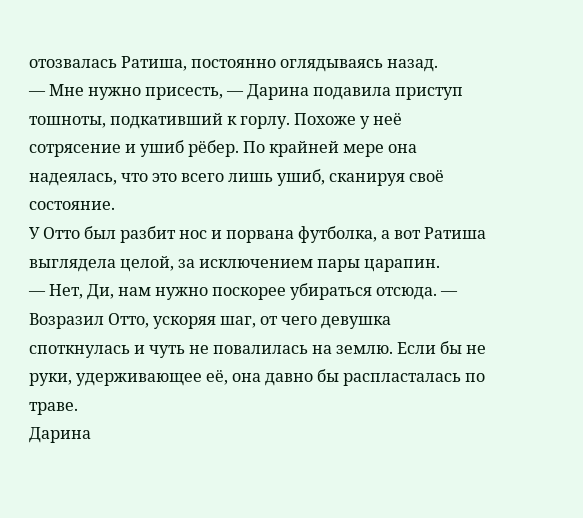отозвалась Ратиша, постоянно оглядываясь назад.
— Мне нужно присесть, — Дарина подавила приступ тошноты, подкативший к горлу. Похоже у неё сотрясение и ушиб рёбер. По крайней мере она надеялась, что это всего лишь ушиб, сканируя своё состояние.
У Отто был разбит нос и порвана футболка, а вот Ратиша выглядела целой, за исключением пары царапин.
— Нет, Ди, нам нужно поскорее убираться отсюда. — Возразил Отто, ускоряя шаг, от чего девушка споткнулась и чуть не повалилась на землю. Если бы не руки, удерживающее её, она давно бы распласталась по траве.
Дарина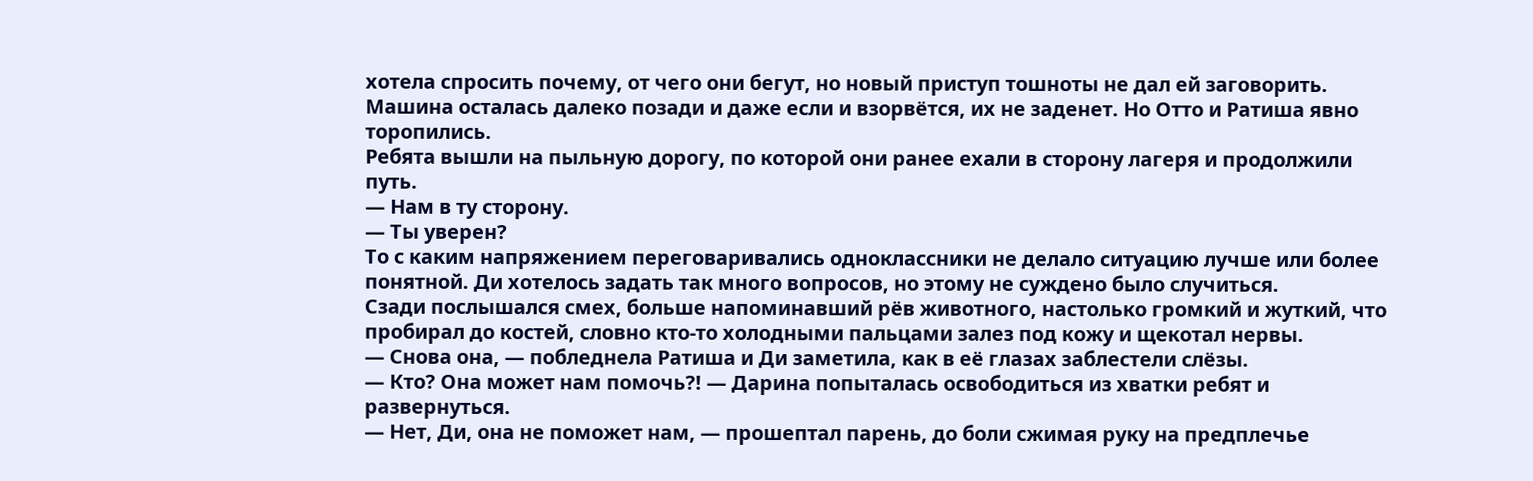хотела спросить почему, от чего они бегут, но новый приступ тошноты не дал ей заговорить. Машина осталась далеко позади и даже если и взорвётся, их не заденет. Но Отто и Ратиша явно торопились.
Ребята вышли на пыльную дорогу, по которой они ранее ехали в сторону лагеря и продолжили путь.
— Нам в ту сторону.
— Ты уверен?
То с каким напряжением переговаривались одноклассники не делало ситуацию лучше или более понятной. Ди хотелось задать так много вопросов, но этому не суждено было случиться.
Сзади послышался смех, больше напоминавший рёв животного, настолько громкий и жуткий, что пробирал до костей, словно кто-то холодными пальцами залез под кожу и щекотал нервы.
— Снова она, — побледнела Ратиша и Ди заметила, как в её глазах заблестели слёзы.
— Кто? Она может нам помочь?! — Дарина попыталась освободиться из хватки ребят и развернуться.
— Нет, Ди, она не поможет нам, — прошептал парень, до боли сжимая руку на предплечье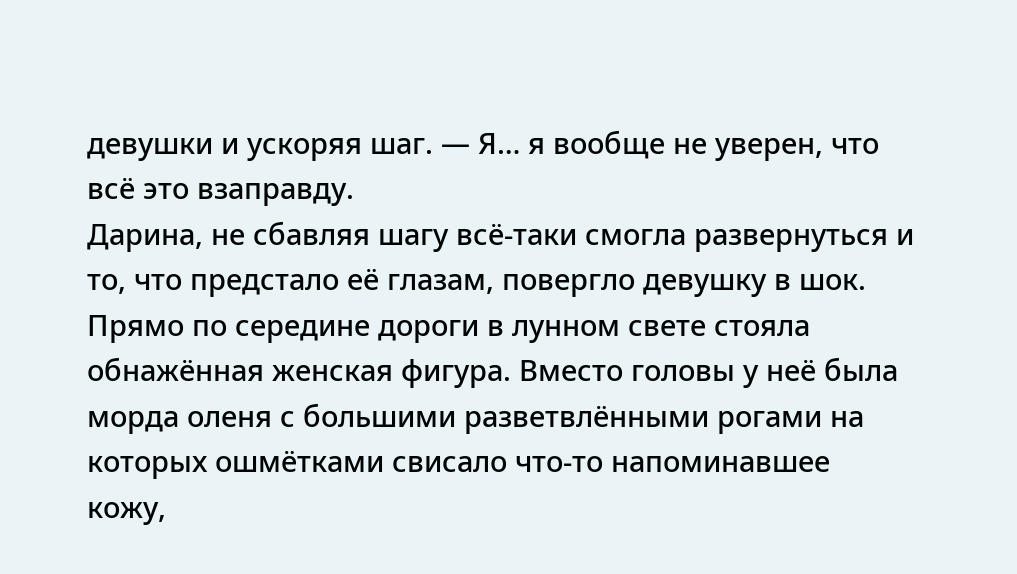девушки и ускоряя шаг. — Я… я вообще не уверен, что всё это взаправду.
Дарина, не сбавляя шагу всё-таки смогла развернуться и то, что предстало её глазам, повергло девушку в шок.
Прямо по середине дороги в лунном свете стояла обнажённая женская фигура. Вместо головы у неё была морда оленя с большими разветвлёнными рогами на которых ошмётками свисало что-то напоминавшее кожу,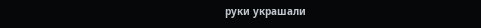руки украшали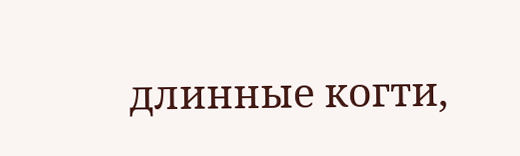длинные когти,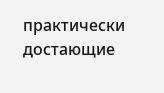практически достающие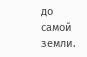до самой земли.